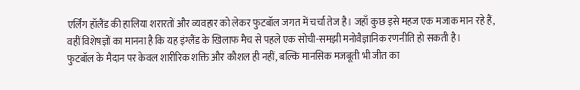एर्लिंग हॉलैंड की हालिया शरारतों और व्यवहार को लेकर फुटबॉल जगत में चर्चा तेज है। जहाँ कुछ इसे महज एक मजाक मान रहे हैं, वहीं विशेषज्ञों का मानना है कि यह इंग्लैंड के खिलाफ मैच से पहले एक सोची-समझी मनोवैज्ञानिक रणनीति हो सकती है।
फुटबॉल के मैदान पर केवल शारीरिक शक्ति और कौशल ही नहीं, बल्कि मानसिक मजबूती भी जीत का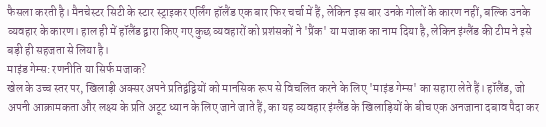फैसला करती है। मैनचेस्टर सिटी के स्टार स्ट्राइकर एर्लिंग हॉलैंड एक बार फिर चर्चा में हैं, लेकिन इस बार उनके गोलों के कारण नहीं, बल्कि उनके व्यवहार के कारण। हाल ही में हॉलैंड द्वारा किए गए कुछ व्यवहारों को प्रशंसकों ने 'प्रैंक' या मजाक का नाम दिया है, लेकिन इंग्लैंड की टीम ने इसे बड़ी ही सहजता से लिया है।
माइंड गेम्स: रणनीति या सिर्फ मजाक?
खेल के उच्च स्तर पर, खिलाड़ी अक्सर अपने प्रतिद्वंद्वियों को मानसिक रूप से विचलित करने के लिए 'माइंड गेम्स' का सहारा लेते हैं। हॉलैंड, जो अपनी आक्रामकता और लक्ष्य के प्रति अटूट ध्यान के लिए जाने जाते हैं, का यह व्यवहार इंग्लैंड के खिलाड़ियों के बीच एक अनजाना दबाव पैदा कर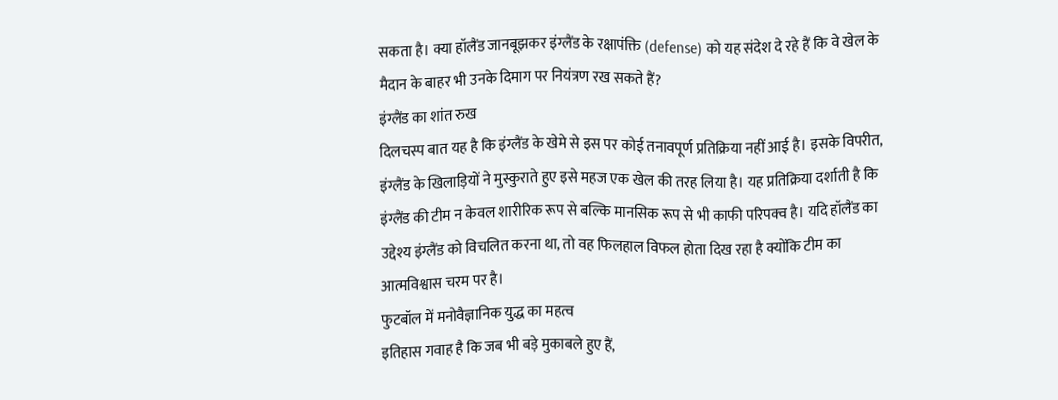सकता है। क्या हॉलैंड जानबूझकर इंग्लैंड के रक्षापंक्ति (defense) को यह संदेश दे रहे हैं कि वे खेल के मैदान के बाहर भी उनके दिमाग पर नियंत्रण रख सकते हैं?
इंग्लैंड का शांत रुख
दिलचस्प बात यह है कि इंग्लैंड के खेमे से इस पर कोई तनावपूर्ण प्रतिक्रिया नहीं आई है। इसके विपरीत, इंग्लैंड के खिलाड़ियों ने मुस्कुराते हुए इसे महज एक खेल की तरह लिया है। यह प्रतिक्रिया दर्शाती है कि इंग्लैंड की टीम न केवल शारीरिक रूप से बल्कि मानसिक रूप से भी काफी परिपक्व है। यदि हॉलैंड का उद्देश्य इंग्लैंड को विचलित करना था, तो वह फिलहाल विफल होता दिख रहा है क्योंकि टीम का आत्मविश्वास चरम पर है।
फुटबॉल में मनोवैज्ञानिक युद्ध का महत्व
इतिहास गवाह है कि जब भी बड़े मुकाबले हुए हैं,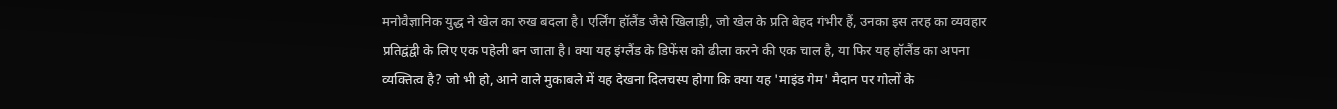मनोवैज्ञानिक युद्ध ने खेल का रुख बदला है। एर्लिंग हॉलैंड जैसे खिलाड़ी, जो खेल के प्रति बेहद गंभीर हैं, उनका इस तरह का व्यवहार प्रतिद्वंद्वी के लिए एक पहेली बन जाता है। क्या यह इंग्लैंड के डिफेंस को ढीला करने की एक चाल है, या फिर यह हॉलैंड का अपना व्यक्तित्व है? जो भी हो, आने वाले मुकाबले में यह देखना दिलचस्प होगा कि क्या यह 'माइंड गेम' मैदान पर गोलों के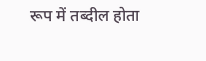रूप में तब्दील होता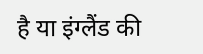है या इंग्लैंड की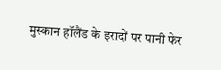मुस्कान हॉलैंड के इरादों पर पानी फेर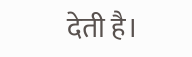देती है।